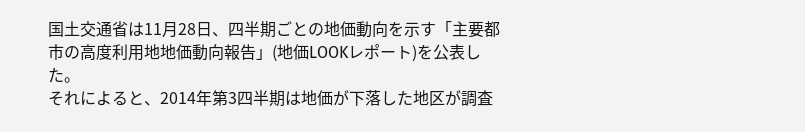国土交通省は11月28日、四半期ごとの地価動向を示す「主要都市の高度利用地地価動向報告」(地価LOOKレポート)を公表した。
それによると、2014年第3四半期は地価が下落した地区が調査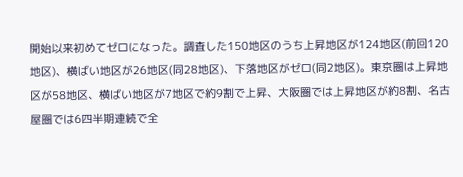開始以来初めてゼロになった。調査した150地区のうち上昇地区が124地区(前回120地区)、横ばい地区が26地区(同28地区)、下落地区がゼロ(同2地区)。東京圏は上昇地区が58地区、横ばい地区が7地区で約9割で上昇、大阪圏では上昇地区が約8割、名古屋圏では6四半期連続で全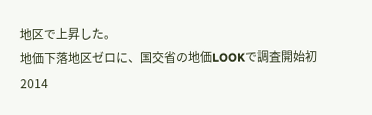地区で上昇した。
地価下落地区ゼロに、国交省の地価LOOKで調査開始初
2014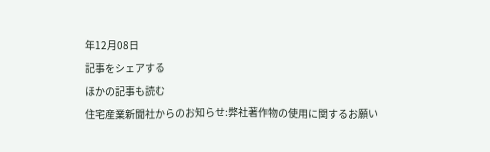年12月08日
記事をシェアする
ほかの記事も読む
住宅産業新聞社からのお知らせ:弊社著作物の使用に関するお願い